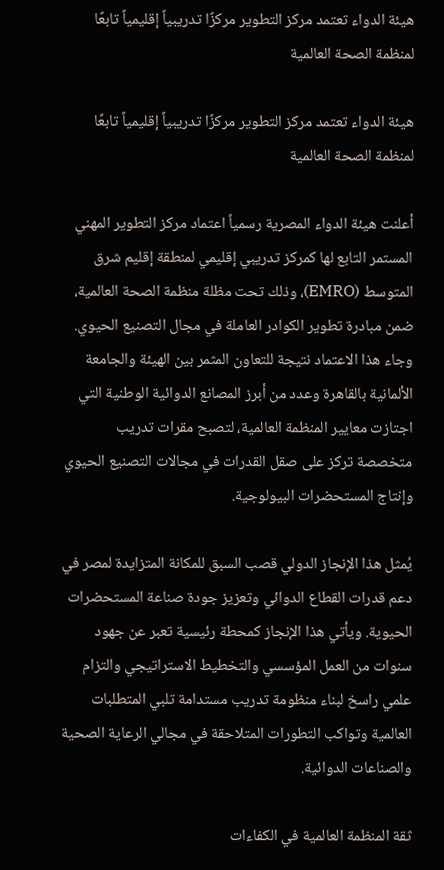هيئة الدواء تعتمد مركز التطوير مركزًا تدريبياً إقليمياً تابعًا لمنظمة الصحة العالمية

هيئة الدواء تعتمد مركز التطوير مركزًا تدريبياً إقليمياً تابعًا لمنظمة الصحة العالمية

أعلنت هيئة الدواء المصرية رسمياً اعتماد مركز التطوير المهني المستمر التابع لها كمركز تدريبي إقليمي لمنطقة إقليم شرق المتوسط (EMRO)، وذلك تحت مظلة منظمة الصحة العالمية، ضمن مبادرة تطوير الكوادر العاملة في مجال التصنيع الحيوي. وجاء هذا الاعتماد نتيجة للتعاون المثمر بين الهيئة والجامعة الألمانية بالقاهرة وعدد من أبرز المصانع الدوائية الوطنية التي اجتازت معايير المنظمة العالمية، لتصبح مقرات تدريب متخصصة تركز على صقل القدرات في مجالات التصنيع الحيوي وإنتاج المستحضرات البيولوجية.

يُمثل هذا الإنجاز الدولي قصب السبق للمكانة المتزايدة لمصر في دعم قدرات القطاع الدوائي وتعزيز جودة صناعة المستحضرات الحيوية. ويأتي هذا الإنجاز كمحطة رئيسية تعبر عن جهود سنوات من العمل المؤسسي والتخطيط الاستراتيجي والتزام علمي راسخ لبناء منظومة تدريب مستدامة تلبي المتطلبات العالمية وتواكب التطورات المتلاحقة في مجالي الرعاية الصحية والصناعات الدوائية.

ثقة المنظمة العالمية في الكفاءات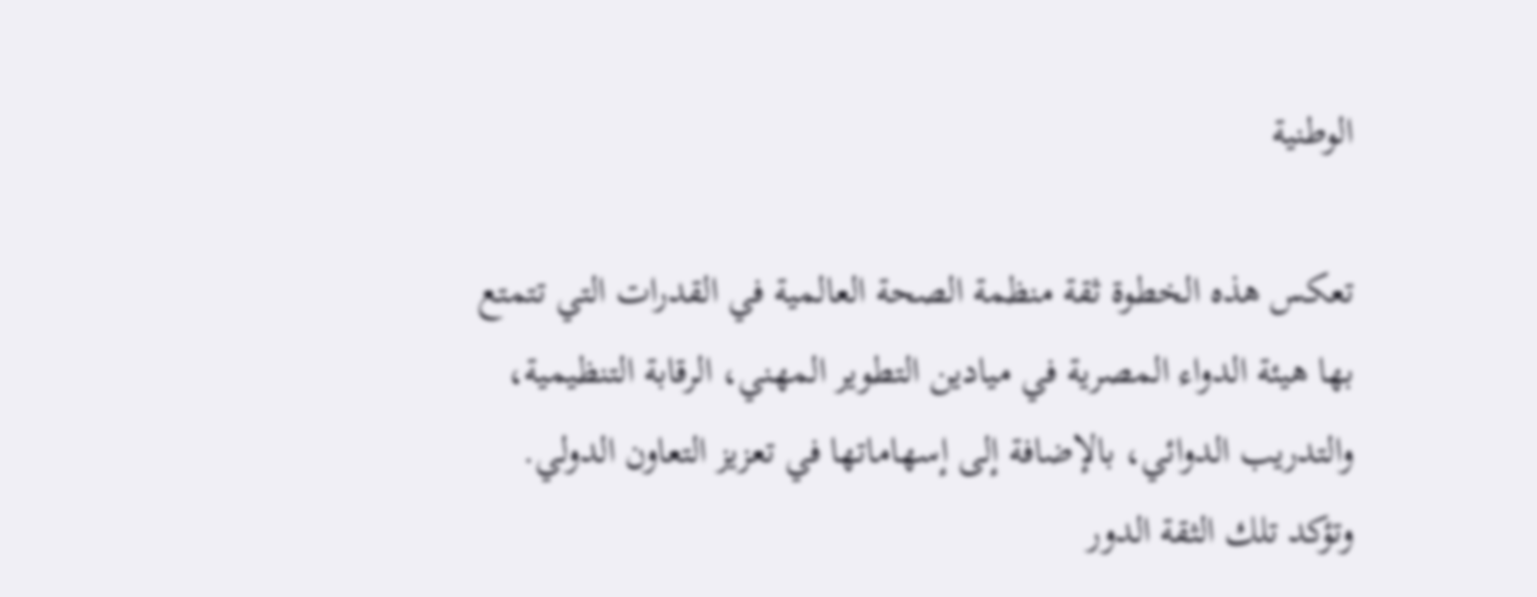الوطنية

تعكس هذه الخطوة ثقة منظمة الصحة العالمية في القدرات التي تتمتع بها هيئة الدواء المصرية في ميادين التطوير المهني، الرقابة التنظيمية، والتدريب الدوائي، بالإضافة إلى إسهاماتها في تعزيز التعاون الدولي. وتؤكد تلك الثقة الدور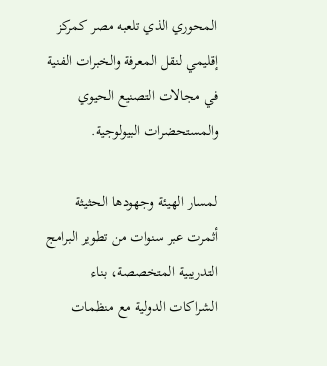المحوري الذي تلعبه مصر كمركز إقليمي لنقل المعرفة والخبرات الفنية في مجالات التصنيع الحيوي والمستحضرات البيولوجية.

لمسار الهيئة وجهودها الحثيثة أثمرت عبر سنوات من تطوير البرامج التدريبية المتخصصة، بناء الشراكات الدولية مع منظمات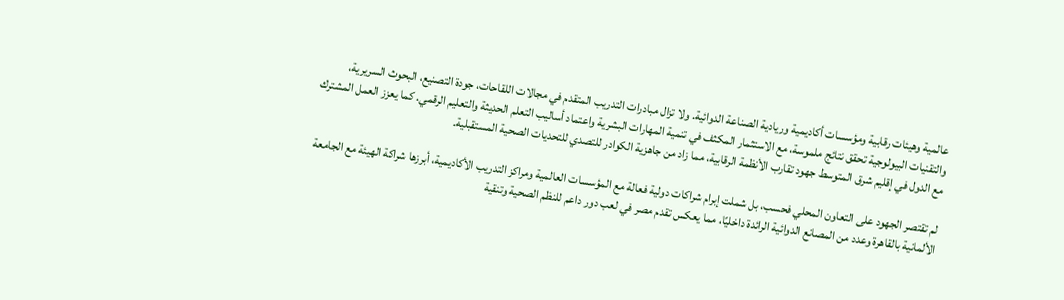عالمية وهيئات رقابية ومؤسسات أكاديمية وريادية الصناعة الدوائية. ولا تزال مبادرات التدريب المتقدم في مجالات اللقاحات، جودة التصنيع، البحوث السريرية، والتقنيات البيولوجية تحقق نتائج ملموسة، مع الاستثمار المكثف في تنمية المهارات البشرية واعتماد أساليب التعلم الحديثة والتعليم الرقمي. كما يعزز العمل المشترك مع الدول في إقليم شرق المتوسط جهود تقارب الأنظمة الرقابية، مما زاد من جاهزية الكوادر للتصدي للتحديات الصحية المستقبلية.

لم تقتصر الجهود على التعاون المحلي فحسب، بل شملت إبرام شراكات دولية فعالة مع المؤسسات العالمية ومراكز التدريب الأكاديمية، أبرزها شراكة الهيئة مع الجامعة الألمانية بالقاهرة وعدد من المصانع الدوائية الرائدة داخليًا، مما يعكس تقدم مصر في لعب دور داعم للنظم الصحية وتنقية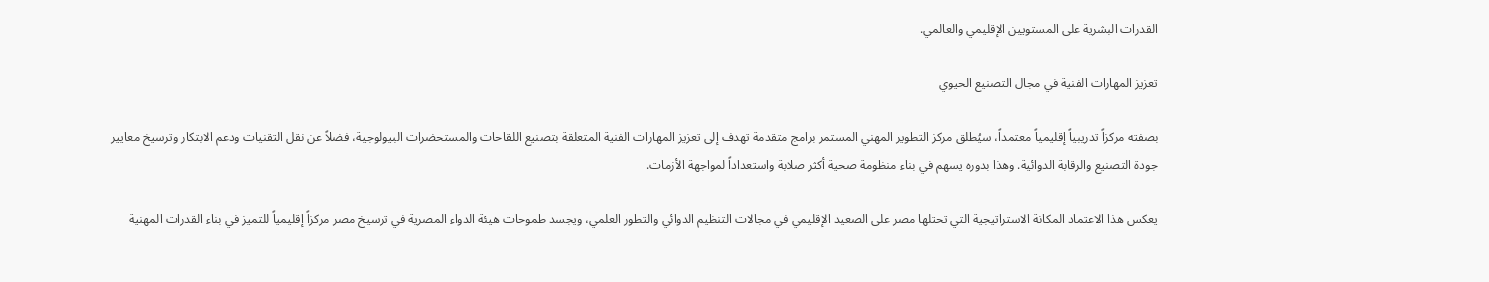القدرات البشرية على المستويين الإقليمي والعالمي.

تعزيز المهارات الفنية في مجال التصنيع الحيوي

بصفته مركزاً تدريبياً إقليمياً معتمداً، سيُطلق مركز التطوير المهني المستمر برامج متقدمة تهدف إلى تعزيز المهارات الفنية المتعلقة بتصنيع اللقاحات والمستحضرات البيولوجية، فضلاً عن نقل التقنيات ودعم الابتكار وترسيخ معايير جودة التصنيع والرقابة الدوائية. وهذا بدوره يسهم في بناء منظومة صحية أكثر صلابة واستعداداً لمواجهة الأزمات.

يعكس هذا الاعتماد المكانة الاستراتيجية التي تحتلها مصر على الصعيد الإقليمي في مجالات التنظيم الدوائي والتطور العلمي، ويجسد طموحات هيئة الدواء المصرية في ترسيخ مصر مركزاً إقليمياً للتميز في بناء القدرات المهنية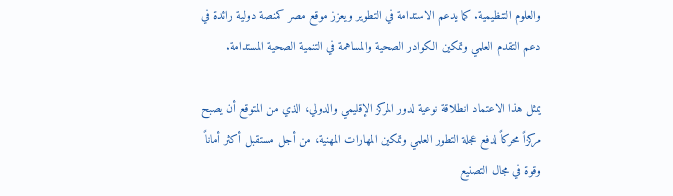والعلوم التنظيمية. كما يدعم الاستدامة في التطوير ويعزز موقع مصر كمنصة دولية رائدة في دعم التقدم العلمي وتمكين الكوادر الصحية والمساهمة في التنمية الصحية المستدامة.

يمثل هذا الاعتماد انطلاقة نوعية لدور المركز الإقليمي والدولي، الذي من المتوقع أن يصبح مركزاً محركاً لدفع عجلة التطور العلمي وتمكين المهارات المهنية، من أجل مستقبل أكثر أماناً وقوة في مجال التصنيع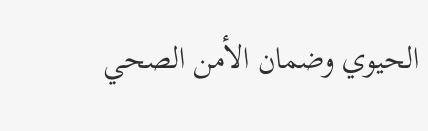الحيوي وضمان الأمن الصحي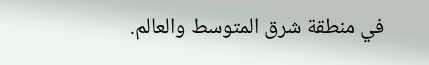في منطقة شرق المتوسط والعالم.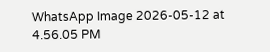WhatsApp Image 2026-05-12 at 4.56.05 PM